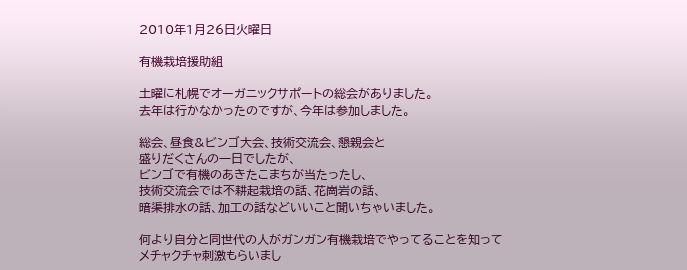2010年1月26日火曜日

有機栽培援助組

土曜に札幌でオーガニックサポートの総会がありました。
去年は行かなかったのですが、今年は参加しました。

総会、昼食&ビンゴ大会、技術交流会、懇親会と
盛りだくさんの一日でしたが、
ビンゴで有機のあきたこまちが当たったし、
技術交流会では不耕起栽培の話、花崗岩の話、
暗渠排水の話、加工の話などいいこと聞いちゃいました。

何より自分と同世代の人がガンガン有機栽培でやってることを知って
メチャクチャ刺激もらいまし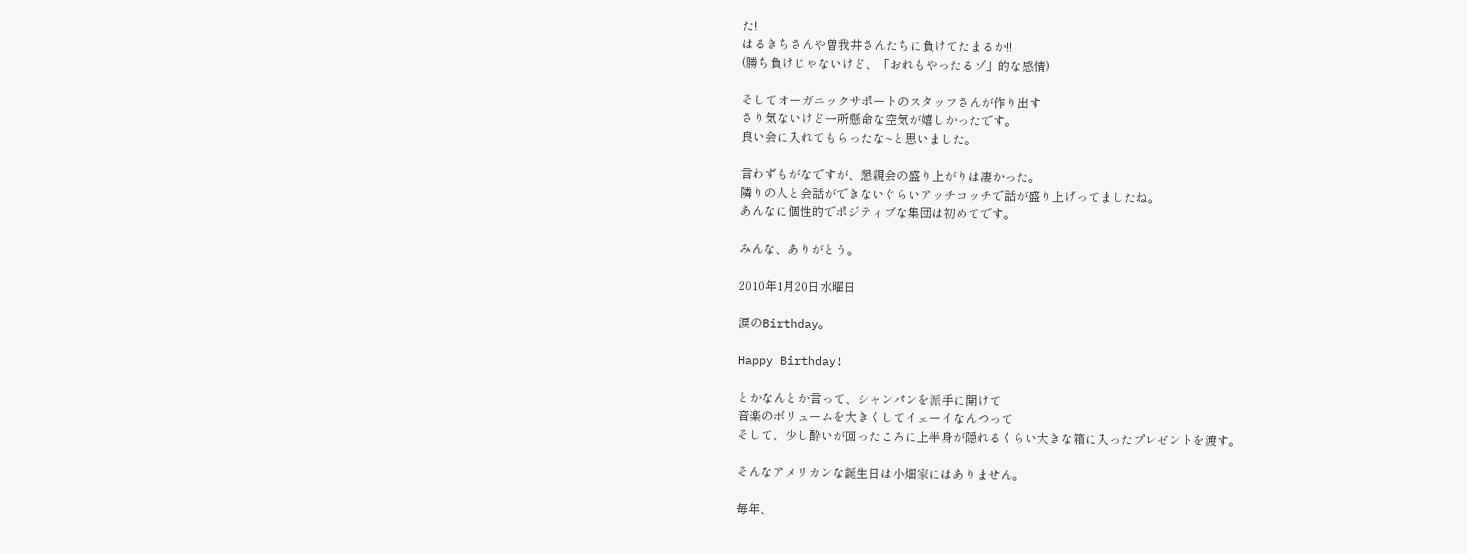た!
はるきちさんや曽我井さんたちに負けてたまるか!!
(勝ち負けじゃないけど、「おれもやったるゾ」的な感情)

そしてオーガニックサポートのスタッフさんが作り出す
さり気ないけど一所懸命な空気が嬉しかったです。
良い会に入れてもらったな~と思いました。

言わずもがなですが、懇親会の盛り上がりは凄かった。
隣りの人と会話ができないぐらいアッチコッチで話が盛り上げってましたね。
あんなに個性的でポジティブな集団は初めてです。

みんな、ありがとう。

2010年1月20日水曜日

涙のBirthday。

Happy Birthday!

とかなんとか言って、シャンパンを派手に開けて
音楽のボリュームを大きくしてイェーイなんつって
そして、少し酔いが回ったころに上半身が隠れるくらい大きな箱に入ったプレゼントを渡す。

そんなアメリカンな誕生日は小畑家にはありません。

毎年、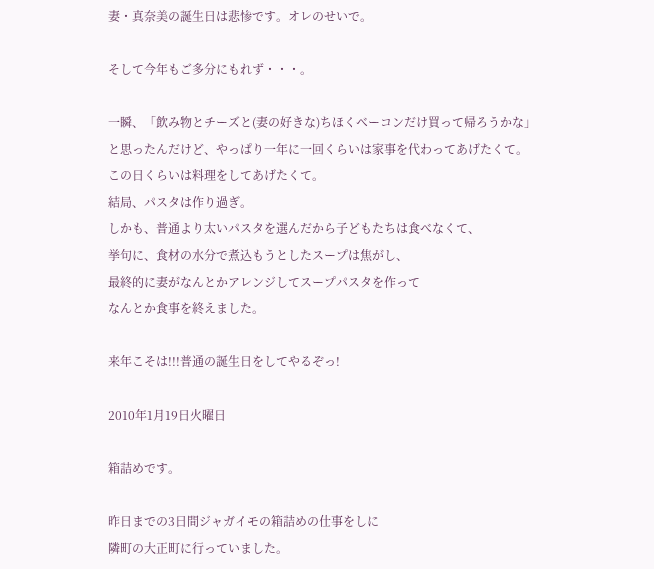妻・真奈美の誕生日は悲惨です。オレのせいで。

そして今年もご多分にもれず・・・。

一瞬、「飲み物とチーズと(妻の好きな)ちほくベーコンだけ買って帰ろうかな」
と思ったんだけど、やっぱり一年に一回くらいは家事を代わってあげたくて。
この日くらいは料理をしてあげたくて。
結局、パスタは作り過ぎ。
しかも、普通より太いパスタを選んだから子どもたちは食べなくて、
挙句に、食材の水分で煮込もうとしたスープは焦がし、
最終的に妻がなんとかアレンジしてスープパスタを作って
なんとか食事を終えました。

来年こそは!!!普通の誕生日をしてやるぞっ!

2010年1月19日火曜日

箱詰めです。

昨日までの3日間ジャガイモの箱詰めの仕事をしに
隣町の大正町に行っていました。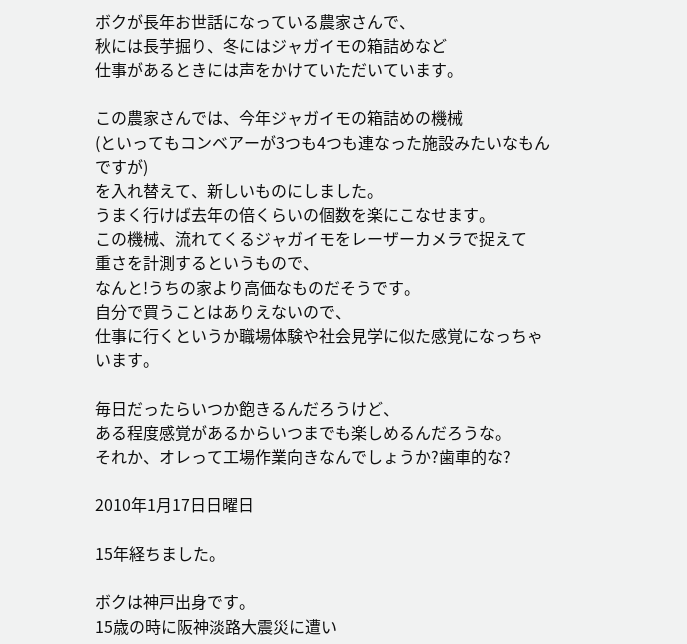ボクが長年お世話になっている農家さんで、
秋には長芋掘り、冬にはジャガイモの箱詰めなど
仕事があるときには声をかけていただいています。

この農家さんでは、今年ジャガイモの箱詰めの機械
(といってもコンベアーが3つも4つも連なった施設みたいなもんですが)
を入れ替えて、新しいものにしました。
うまく行けば去年の倍くらいの個数を楽にこなせます。
この機械、流れてくるジャガイモをレーザーカメラで捉えて
重さを計測するというもので、
なんと!うちの家より高価なものだそうです。
自分で買うことはありえないので、
仕事に行くというか職場体験や社会見学に似た感覚になっちゃいます。

毎日だったらいつか飽きるんだろうけど、
ある程度感覚があるからいつまでも楽しめるんだろうな。
それか、オレって工場作業向きなんでしょうか?歯車的な?

2010年1月17日日曜日

15年経ちました。

ボクは神戸出身です。
15歳の時に阪神淡路大震災に遭い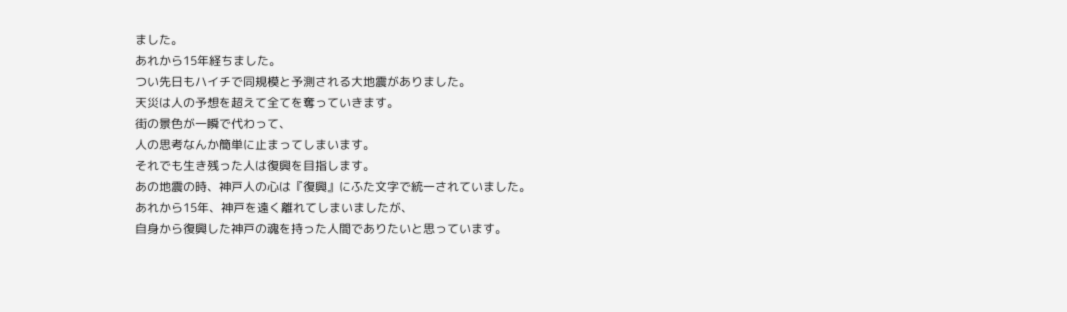ました。
あれから15年経ちました。
つい先日もハイチで同規模と予測される大地震がありました。
天災は人の予想を超えて全てを奪っていきます。
街の景色が一瞬で代わって、
人の思考なんか簡単に止まってしまいます。
それでも生き残った人は復興を目指します。
あの地震の時、神戸人の心は『復興』にふた文字で統一されていました。
あれから15年、神戸を遠く離れてしまいましたが、
自身から復興した神戸の魂を持った人間でありたいと思っています。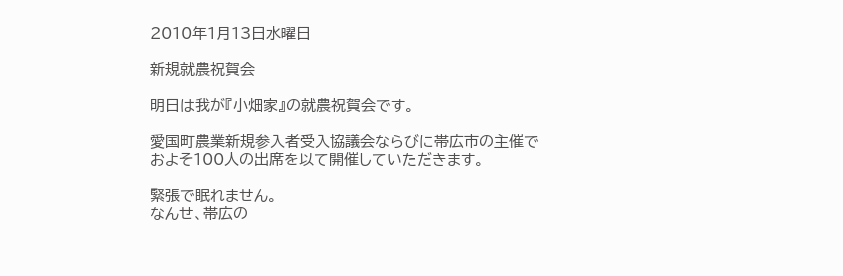2010年1月13日水曜日

新規就農祝賀会

明日は我が『小畑家』の就農祝賀会です。

愛国町農業新規参入者受入協議会ならびに帯広市の主催で
およそ100人の出席を以て開催していただきます。

緊張で眠れません。
なんせ、帯広の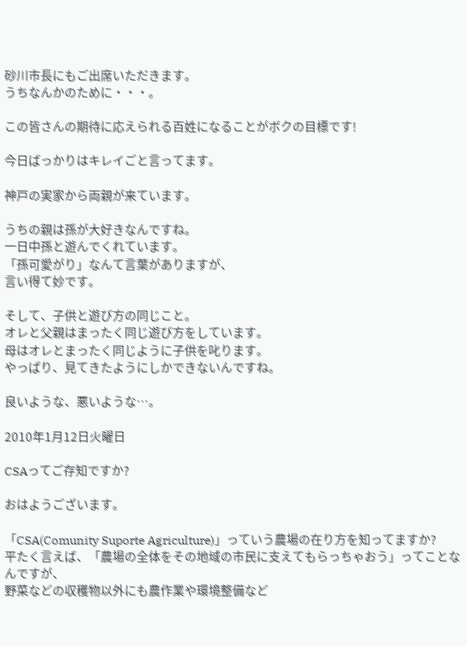砂川市長にもご出席いただきます。
うちなんかのために・・・。

この皆さんの期待に応えられる百姓になることがボクの目標です!

今日ばっかりはキレイごと言ってます。

神戸の実家から両親が来ています。

うちの親は孫が大好きなんですね。
一日中孫と遊んでくれています。
「孫可愛がり」なんて言葉がありますが、
言い得て妙です。

そして、子供と遊び方の同じこと。
オレと父親はまったく同じ遊び方をしています。
母はオレとまったく同じように子供を叱ります。
やっぱり、見てきたようにしかできないんですね。

良いような、悪いような…。

2010年1月12日火曜日

CSAってご存知ですか?

おはようございます。

「CSA(Comunity Suporte Agriculture)」っていう農場の在り方を知ってますか?
平たく言えば、「農場の全体をその地域の市民に支えてもらっちゃおう」ってことなんですが、
野菜などの収穫物以外にも農作業や環境整備など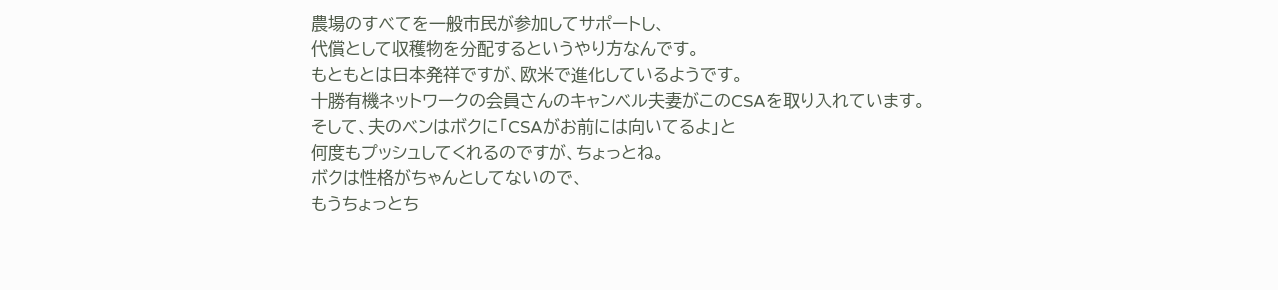農場のすべてを一般市民が参加してサポートし、
代償として収穫物を分配するというやり方なんです。
もともとは日本発祥ですが、欧米で進化しているようです。
十勝有機ネットワークの会員さんのキャンベル夫妻がこのCSAを取り入れています。
そして、夫のベンはボクに「CSAがお前には向いてるよ」と
何度もプッシュしてくれるのですが、ちょっとね。
ボクは性格がちゃんとしてないので、
もうちょっとち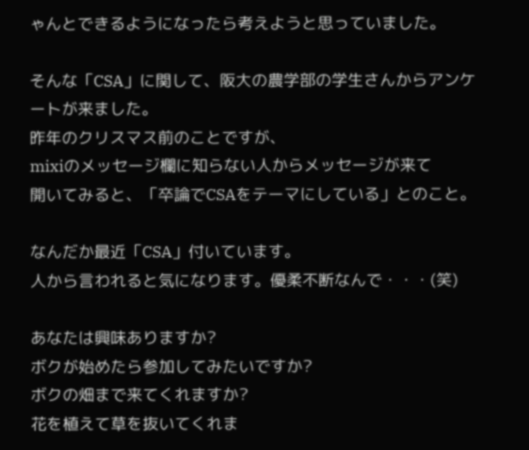ゃんとできるようになったら考えようと思っていました。

そんな「CSA」に関して、阪大の農学部の学生さんからアンケートが来ました。
昨年のクリスマス前のことですが、
mixiのメッセージ欄に知らない人からメッセージが来て
開いてみると、「卒論でCSAをテーマにしている」とのこと。

なんだか最近「CSA」付いています。
人から言われると気になります。優柔不断なんで・・・(笑)

あなたは興味ありますか?
ボクが始めたら参加してみたいですか?
ボクの畑まで来てくれますか?
花を植えて草を抜いてくれま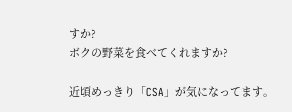すか?
ボクの野菜を食べてくれますか?

近頃めっきり「CSA」が気になってます。